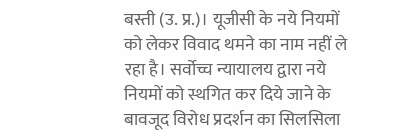बस्ती (उ. प्र.)। यूजीसी के नये नियमों को लेकर विवाद थमने का नाम नहीं ले रहा है। सर्वोच्च न्यायालय द्वारा नये नियमों को स्थगित कर दिये जाने के बावजूद विरोध प्रदर्शन का सिलसिला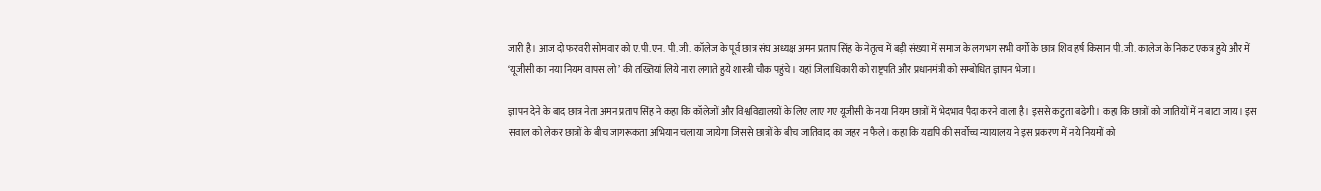जारी है। आज दो फरवरी सोमवार को ए.पी.एन. पी.जी. कॉलेज के पूर्व छात्र संघ अध्यक्ष अमन प्रताप सिंह के नेतृत्व में बड़ी संख्या में समाज के लगभग सभी वर्गो के छात्र शिव हर्ष किसान पी.जी. कालेज के निकट एकत्र हुये और में ‘यूजीसी का नया नियम वापस लो’ की तख्तियां लिये नारा लगाते हुये शास्त्री चौक पहुंचे। यहां जिलाधिकारी को राष्ट्रपति और प्रधानमंत्री को सम्बोधित ज्ञापन भेजा।

ज्ञापन देने के बाद छात्र नेता अमन प्रताप सिंह ने कहा कि कॉलेजों और विश्वविद्यालयों के लिए लाए गए यूजीसी के नया नियम छात्रों में भेदभाव पैदा करने वाला है। इससे कटुता बढेगी। कहा कि छात्रों को जातियों में न बाटा जाय। इस सवाल को लेकर छात्रों के बीच जागरूकता अभियान चलाया जायेगा जिससे छात्रों के बीच जातिवाद का जहर न फैले। कहा कि यद्यपि की सर्वोच्च न्यायालय ने इस प्रकरण में नये नियमों को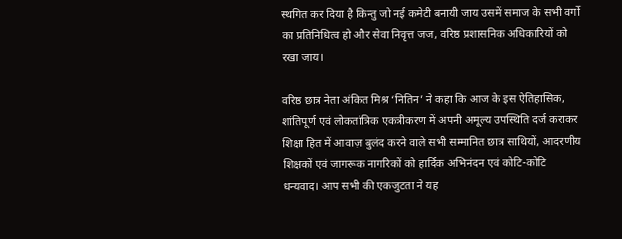स्थगित कर दिया है किन्तु जो नई कमेटी बनायी जाय उसमें समाज के सभी वर्गो का प्रतिनिधित्व हो और सेवा निवृत्त जज, वरिष्ठ प्रशासनिक अधिकारियों को रखा जाय।

वरिष्ठ छात्र नेता अंकित मिश्र ‘नितिन’ ने कहा कि आज के इस ऐतिहासिक, शांतिपूर्ण एवं लोकतांत्रिक एकत्रीकरण में अपनी अमूल्य उपस्थिति दर्ज कराकर शिक्षा हित में आवाज़ बुलंद करने वाले सभी सम्मानित छात्र साथियों, आदरणीय शिक्षकों एवं जागरूक नागरिकों को हार्दिक अभिनंदन एवं कोटि-कोटि धन्यवाद। आप सभी की एकजुटता ने यह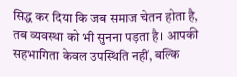सिद्ध कर दिया कि जब समाज चेतन होता है, तब व्यवस्था को भी सुनना पड़ता है। आपकी सहभागिता केवल उपस्थिति नहीं, बल्कि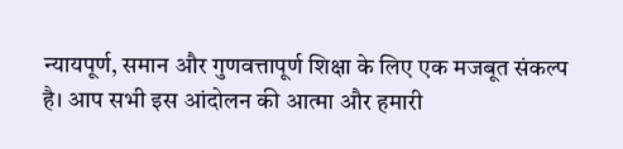न्यायपूर्ण, समान और गुणवत्तापूर्ण शिक्षा के लिए एक मजबूत संकल्प है। आप सभी इस आंदोलन की आत्मा और हमारी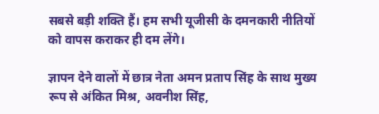सबसे बड़ी शक्ति हैं। हम सभी यूजीसी के दमनकारी नीतियों को वापस कराकर ही दम लेंगे।

ज्ञापन देने वालों में छात्र नेता अमन प्रताप सिंह के साथ मुख्य रूप से अंकित मिश्र, अवनीश सिंह,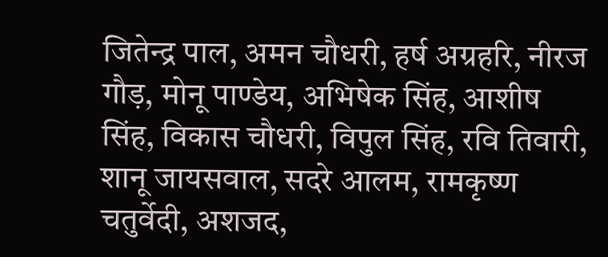जितेन्द्र पाल, अमन चौधरी, हर्ष अग्रहरि, नीरज गौड़, मोनू पाण्डेय, अभिषेक सिंह, आशीष सिंह, विकास चौधरी, विपुल सिंह, रवि तिवारी, शानू जायसवाल, सदरे आलम, रामकृष्ण चतुर्वेदी, अशजद,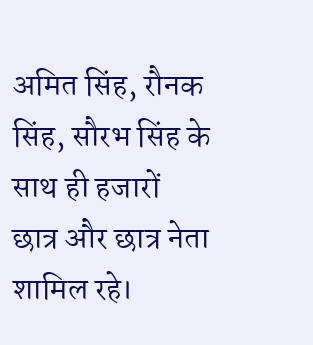अमित सिंह, रौनक सिंह, सौरभ सिंह के साथ ही हजारों छात्र और छात्र नेता शामिल रहे।